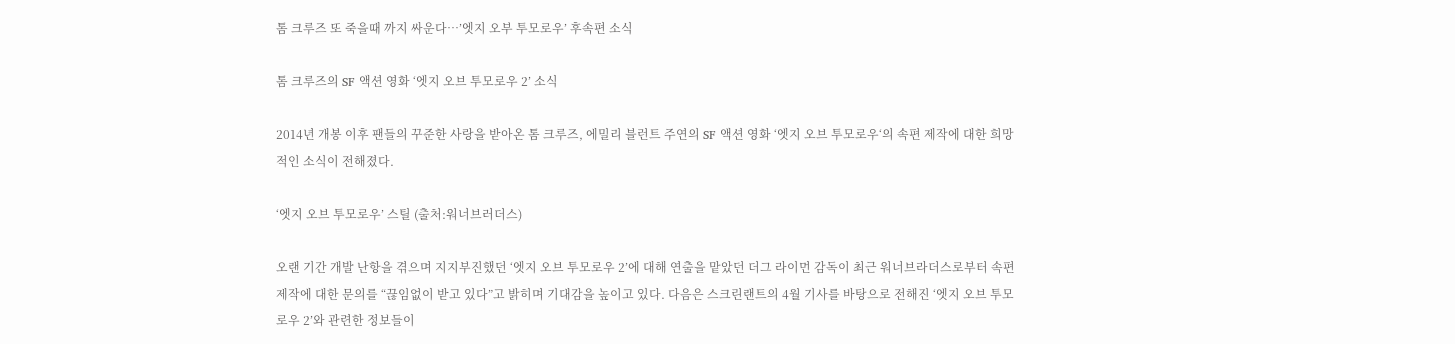톰 크루즈 또 죽을때 까지 싸운다…’엣지 오부 투모로우’ 후속편 소식

톰 크루즈의 SF 액션 영화 ‘엣지 오브 투모로우 2’ 소식

2014년 개봉 이후 팬들의 꾸준한 사랑을 받아온 톰 크루즈, 에밀리 블런트 주연의 SF 액션 영화 ‘엣지 오브 투모로우‘의 속편 제작에 대한 희망적인 소식이 전해졌다.

‘엣지 오브 투모로우’ 스틸 (출처:워너브러더스)

오랜 기간 개발 난항을 겪으며 지지부진했던 ‘엣지 오브 투모로우 2’에 대해 연출을 맡았던 더그 라이먼 감독이 최근 워너브라더스로부터 속편 제작에 대한 문의를 “끊임없이 받고 있다”고 밝히며 기대감을 높이고 있다. 다음은 스크린랜트의 4월 기사를 바탕으로 전해진 ‘엣지 오브 투모로우 2’와 관련한 정보들이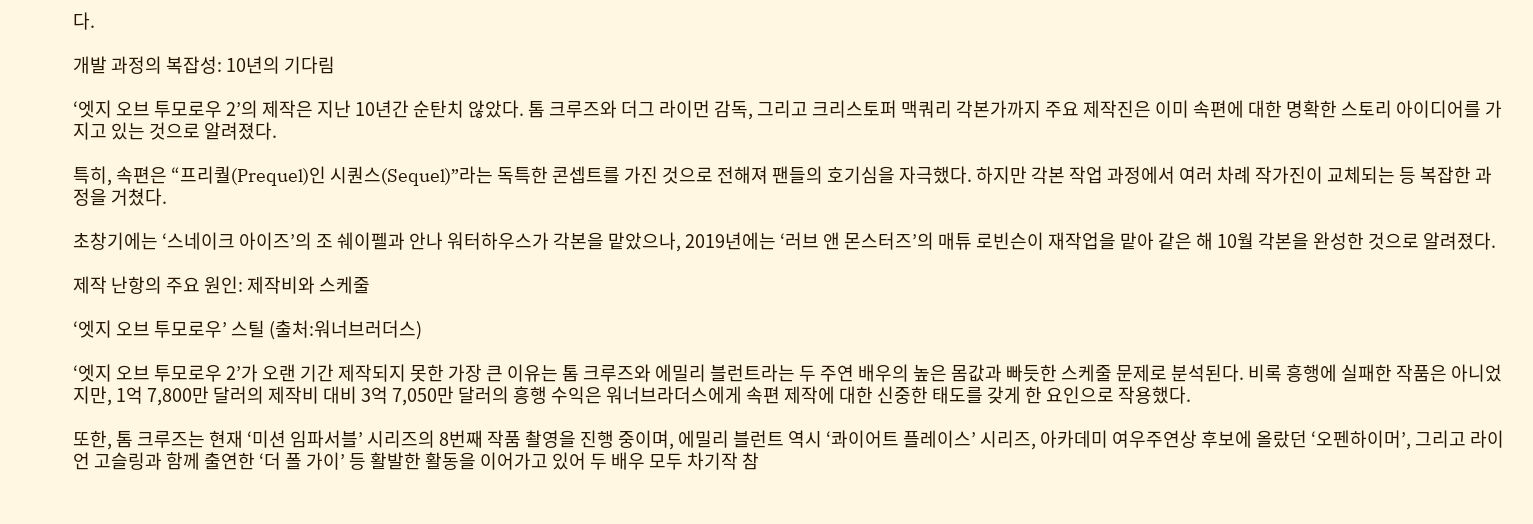다.

개발 과정의 복잡성: 10년의 기다림

‘엣지 오브 투모로우 2’의 제작은 지난 10년간 순탄치 않았다. 톰 크루즈와 더그 라이먼 감독, 그리고 크리스토퍼 맥쿼리 각본가까지 주요 제작진은 이미 속편에 대한 명확한 스토리 아이디어를 가지고 있는 것으로 알려졌다.

특히, 속편은 “프리퀄(Prequel)인 시퀀스(Sequel)”라는 독특한 콘셉트를 가진 것으로 전해져 팬들의 호기심을 자극했다. 하지만 각본 작업 과정에서 여러 차례 작가진이 교체되는 등 복잡한 과정을 거쳤다.

초창기에는 ‘스네이크 아이즈’의 조 쉐이펠과 안나 워터하우스가 각본을 맡았으나, 2019년에는 ‘러브 앤 몬스터즈’의 매튜 로빈슨이 재작업을 맡아 같은 해 10월 각본을 완성한 것으로 알려졌다.

제작 난항의 주요 원인: 제작비와 스케줄

‘엣지 오브 투모로우’ 스틸 (출처:워너브러더스)

‘엣지 오브 투모로우 2’가 오랜 기간 제작되지 못한 가장 큰 이유는 톰 크루즈와 에밀리 블런트라는 두 주연 배우의 높은 몸값과 빠듯한 스케줄 문제로 분석된다. 비록 흥행에 실패한 작품은 아니었지만, 1억 7,800만 달러의 제작비 대비 3억 7,050만 달러의 흥행 수익은 워너브라더스에게 속편 제작에 대한 신중한 태도를 갖게 한 요인으로 작용했다.

또한, 톰 크루즈는 현재 ‘미션 임파서블’ 시리즈의 8번째 작품 촬영을 진행 중이며, 에밀리 블런트 역시 ‘콰이어트 플레이스’ 시리즈, 아카데미 여우주연상 후보에 올랐던 ‘오펜하이머’, 그리고 라이언 고슬링과 함께 출연한 ‘더 폴 가이’ 등 활발한 활동을 이어가고 있어 두 배우 모두 차기작 참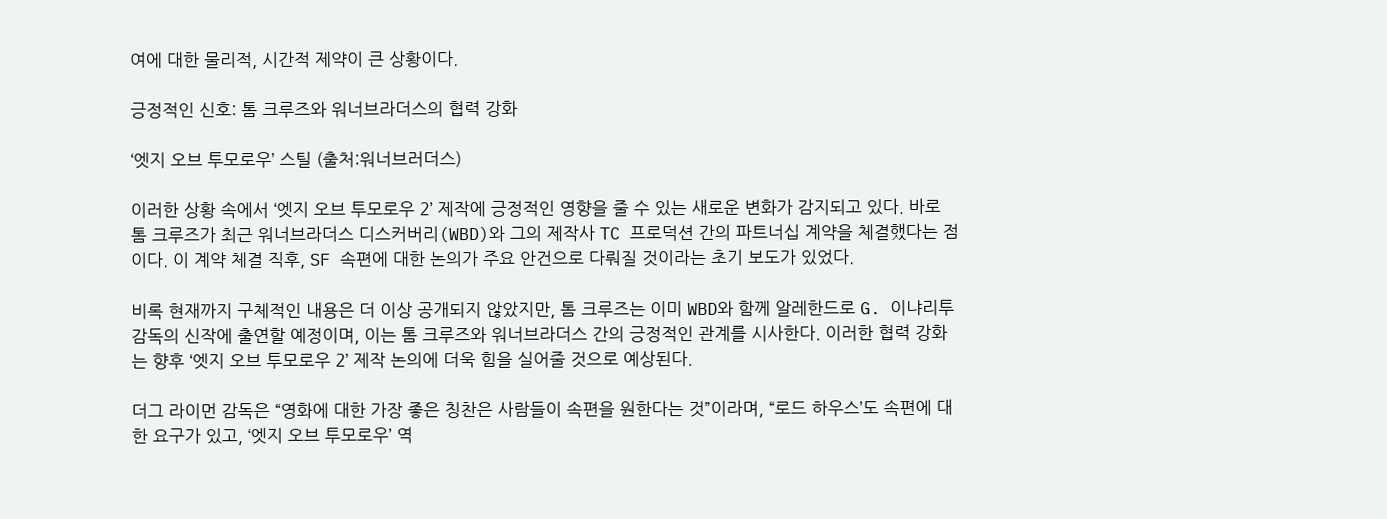여에 대한 물리적, 시간적 제약이 큰 상황이다.

긍정적인 신호: 톰 크루즈와 워너브라더스의 협력 강화

‘엣지 오브 투모로우’ 스틸 (출처:워너브러더스)

이러한 상황 속에서 ‘엣지 오브 투모로우 2’ 제작에 긍정적인 영향을 줄 수 있는 새로운 변화가 감지되고 있다. 바로 톰 크루즈가 최근 워너브라더스 디스커버리(WBD)와 그의 제작사 TC 프로덕션 간의 파트너십 계약을 체결했다는 점이다. 이 계약 체결 직후, SF 속편에 대한 논의가 주요 안건으로 다뤄질 것이라는 초기 보도가 있었다.

비록 현재까지 구체적인 내용은 더 이상 공개되지 않았지만, 톰 크루즈는 이미 WBD와 함께 알레한드로 G. 이냐리투 감독의 신작에 출연할 예정이며, 이는 톰 크루즈와 워너브라더스 간의 긍정적인 관계를 시사한다. 이러한 협력 강화는 향후 ‘엣지 오브 투모로우 2’ 제작 논의에 더욱 힘을 실어줄 것으로 예상된다.

더그 라이먼 감독은 “영화에 대한 가장 좋은 칭찬은 사람들이 속편을 원한다는 것”이라며, “로드 하우스’도 속편에 대한 요구가 있고, ‘엣지 오브 투모로우’ 역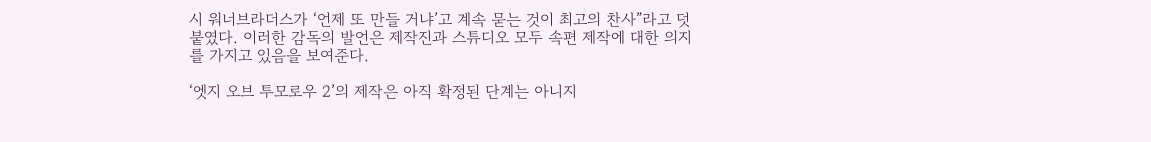시 워너브라더스가 ‘언제 또 만들 거냐’고 계속 묻는 것이 최고의 찬사”라고 덧붙였다. 이러한 감독의 발언은 제작진과 스튜디오 모두 속편 제작에 대한 의지를 가지고 있음을 보여준다.

‘엣지 오브 투모로우 2’의 제작은 아직 확정된 단계는 아니지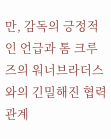만, 감독의 긍정적인 언급과 톰 크루즈의 워너브라더스와의 긴밀해진 협력 관계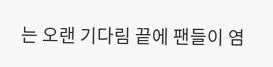는 오랜 기다림 끝에 팬들이 염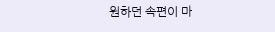원하던 속편이 마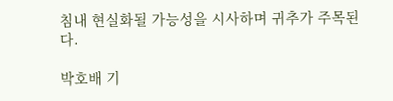침내 현실화될 가능성을 시사하며 귀추가 주목된다.

박호배 기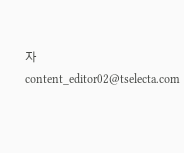자 content_editor02@tselecta.com